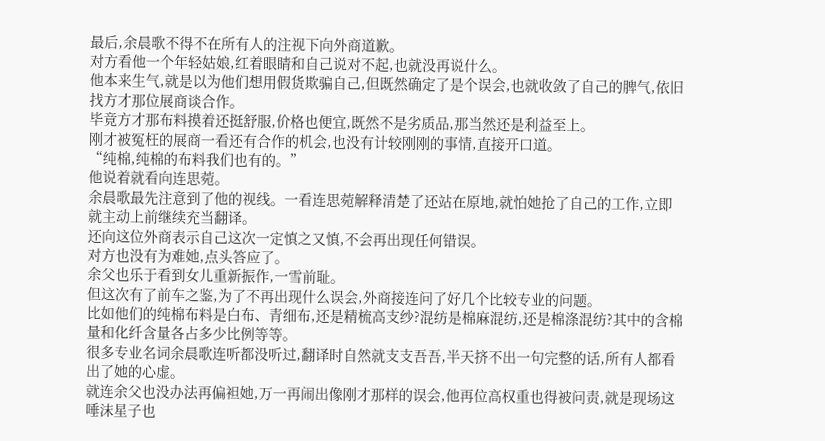最后,余晨歌不得不在所有人的注视下向外商道歉。
对方看他一个年轻姑娘,红着眼睛和自己说对不起,也就没再说什么。
他本来生气,就是以为他们想用假货欺骗自己,但既然确定了是个误会,也就收敛了自己的脾气,依旧找方才那位展商谈合作。
毕竟方才那布料摸着还挺舒服,价格也便宜,既然不是劣质品,那当然还是利益至上。
刚才被冤枉的展商一看还有合作的机会,也没有计较刚刚的事情,直接开口道。
“纯棉,纯棉的布料我们也有的。”
他说着就看向连思菀。
余晨歌最先注意到了他的视线。一看连思菀解释清楚了还站在原地,就怕她抢了自己的工作,立即就主动上前继续充当翻译。
还向这位外商表示自己这次一定慎之又慎,不会再出现任何错误。
对方也没有为难她,点头答应了。
余父也乐于看到女儿重新振作,一雪前耻。
但这次有了前车之鉴,为了不再出现什么误会,外商接连问了好几个比较专业的问题。
比如他们的纯棉布料是白布、青细布,还是精梳高支纱?混纺是棉麻混纺,还是棉涤混纺?其中的含棉量和化纤含量各占多少比例等等。
很多专业名词余晨歌连听都没听过,翻译时自然就支支吾吾,半天挤不出一句完整的话,所有人都看出了她的心虚。
就连余父也没办法再偏袒她,万一再闹出像刚才那样的误会,他再位高权重也得被问责,就是现场这唾沫星子也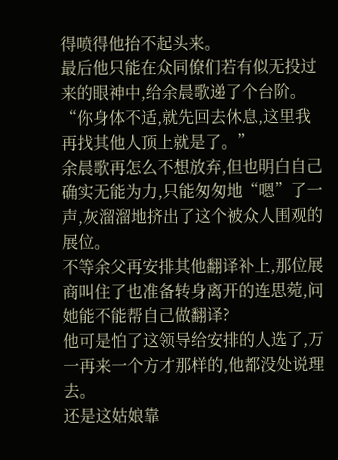得喷得他抬不起头来。
最后他只能在众同僚们若有似无投过来的眼神中,给余晨歌递了个台阶。
“你身体不适,就先回去休息,这里我再找其他人顶上就是了。”
余晨歌再怎么不想放弃,但也明白自己确实无能为力,只能匆匆地“嗯”了一声,灰溜溜地挤出了这个被众人围观的展位。
不等余父再安排其他翻译补上,那位展商叫住了也准备转身离开的连思菀,问她能不能帮自己做翻译?
他可是怕了这领导给安排的人选了,万一再来一个方才那样的,他都没处说理去。
还是这姑娘靠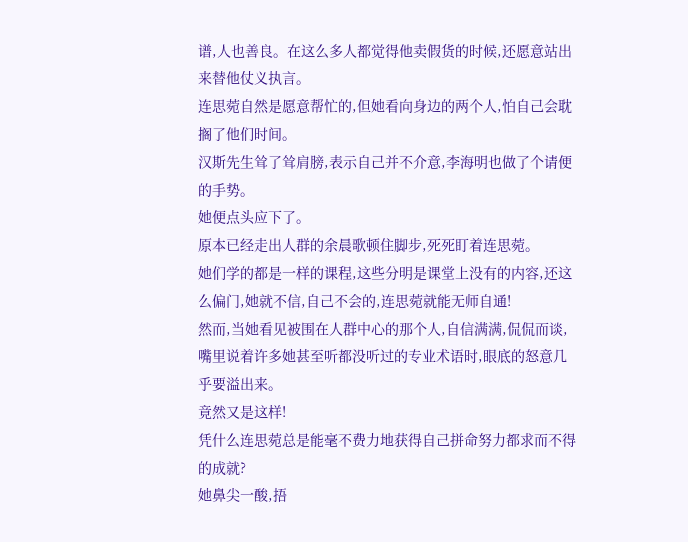谱,人也善良。在这么多人都觉得他卖假货的时候,还愿意站出来替他仗义执言。
连思菀自然是愿意帮忙的,但她看向身边的两个人,怕自己会耽搁了他们时间。
汉斯先生耸了耸肩膀,表示自己并不介意,李海明也做了个请便的手势。
她便点头应下了。
原本已经走出人群的余晨歌顿住脚步,死死盯着连思菀。
她们学的都是一样的课程,这些分明是课堂上没有的内容,还这么偏门,她就不信,自己不会的,连思菀就能无师自通!
然而,当她看见被围在人群中心的那个人,自信满满,侃侃而谈,嘴里说着许多她甚至听都没听过的专业术语时,眼底的怒意几乎要溢出来。
竟然又是这样!
凭什么连思菀总是能毫不费力地获得自己拼命努力都求而不得的成就?
她鼻尖一酸,捂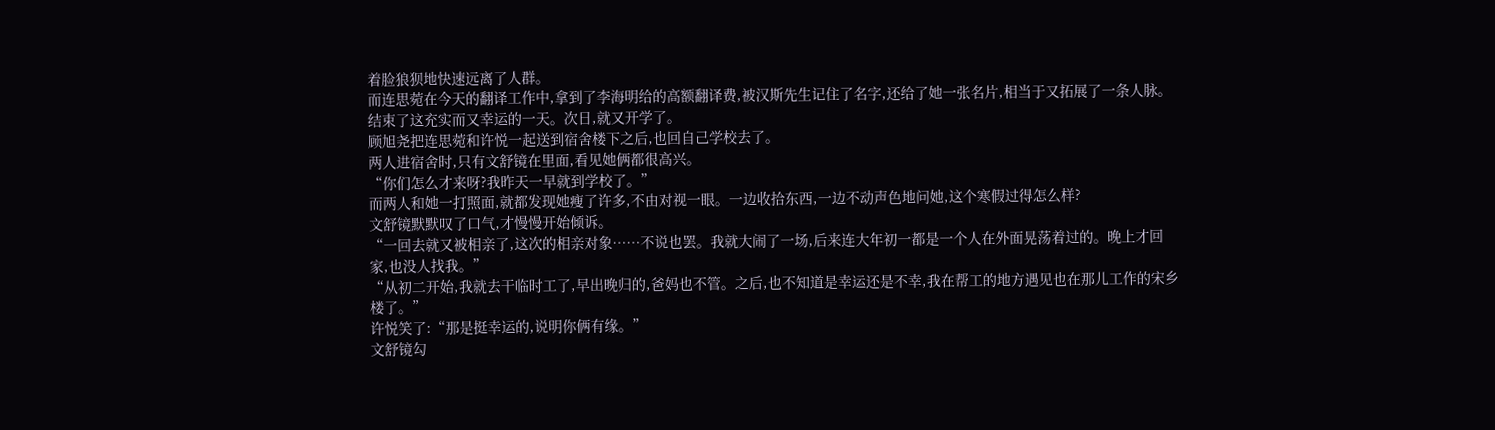着脸狼狈地快速远离了人群。
而连思菀在今天的翻译工作中,拿到了李海明给的高额翻译费,被汉斯先生记住了名字,还给了她一张名片,相当于又拓展了一条人脉。
结束了这充实而又幸运的一天。次日,就又开学了。
顾旭尧把连思菀和许悦一起送到宿舍楼下之后,也回自己学校去了。
两人进宿舍时,只有文舒镜在里面,看见她俩都很高兴。
“你们怎么才来呀?我昨天一早就到学校了。”
而两人和她一打照面,就都发现她瘦了许多,不由对视一眼。一边收拾东西,一边不动声色地问她,这个寒假过得怎么样?
文舒镜默默叹了口气,才慢慢开始倾诉。
“一回去就又被相亲了,这次的相亲对象……不说也罢。我就大闹了一场,后来连大年初一都是一个人在外面晃荡着过的。晚上才回家,也没人找我。”
“从初二开始,我就去干临时工了,早出晚归的,爸妈也不管。之后,也不知道是幸运还是不幸,我在帮工的地方遇见也在那儿工作的宋乡楼了。”
许悦笑了:“那是挺幸运的,说明你俩有缘。”
文舒镜勾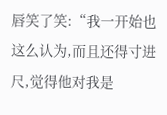唇笑了笑:“我一开始也这么认为,而且还得寸进尺,觉得他对我是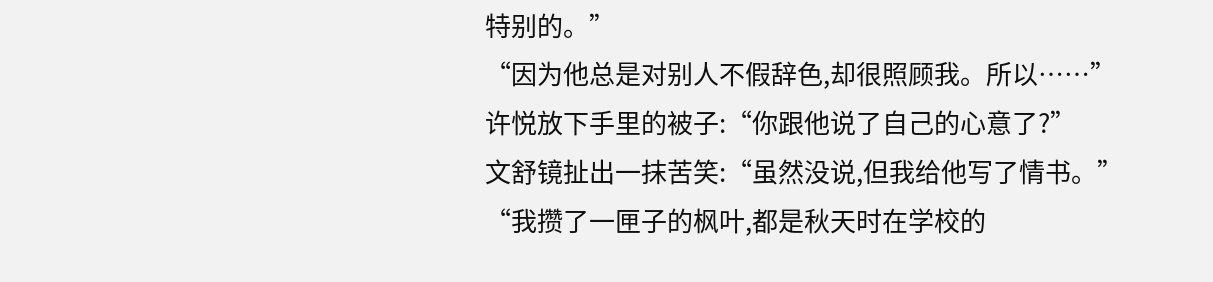特别的。”
“因为他总是对别人不假辞色,却很照顾我。所以……”
许悦放下手里的被子:“你跟他说了自己的心意了?”
文舒镜扯出一抹苦笑:“虽然没说,但我给他写了情书。”
“我攒了一匣子的枫叶,都是秋天时在学校的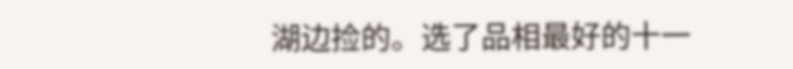湖边捡的。选了品相最好的十一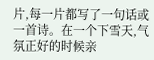片,每一片都写了一句话或一首诗。在一个下雪天,气氛正好的时候亲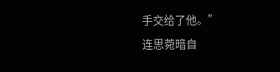手交给了他。”
连思菀暗自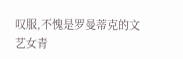叹服,不愧是罗曼蒂克的文艺女青